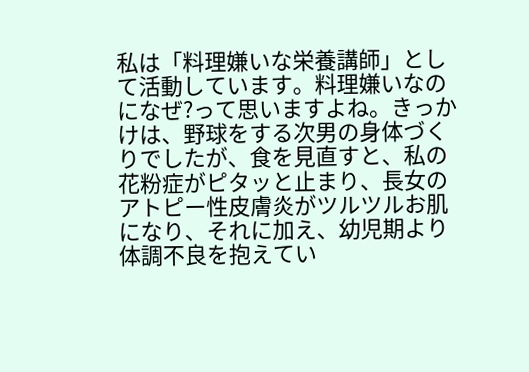私は「料理嫌いな栄養講師」として活動しています。料理嫌いなのになぜ?って思いますよね。きっかけは、野球をする次男の身体づくりでしたが、食を見直すと、私の花粉症がピタッと止まり、長女のアトピー性皮膚炎がツルツルお肌になり、それに加え、幼児期より体調不良を抱えてい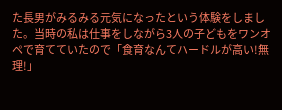た長男がみるみる元気になったという体験をしました。当時の私は仕事をしながら3人の子どもをワンオペで育てていたので「食育なんてハードルが高い!無理!」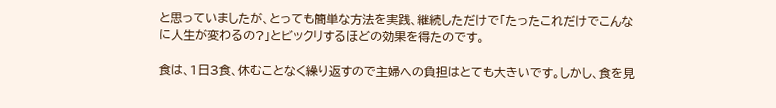と思っていましたが、とっても簡単な方法を実践、継続しただけで「たったこれだけでこんなに人生が変わるの?」とビックリするほどの効果を得たのです。

食は、1日3食、休むことなく繰り返すので主婦への負担はとても大きいです。しかし、食を見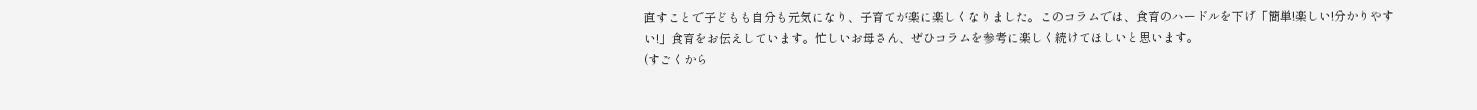直すことで子どもも自分も元気になり、子育てが楽に楽しくなりました。このコラムでは、食育のハードルを下げ「簡単!楽しい!分かりやすい!」食育をお伝えしています。忙しいお母さん、ぜひコラムを参考に楽しく続けてほしいと思います。
(すごくから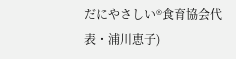だにやさしい®食育協会代表・浦川恵子)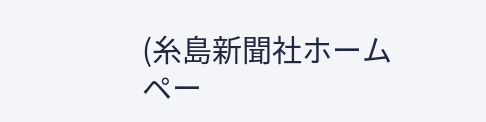(糸島新聞社ホームペー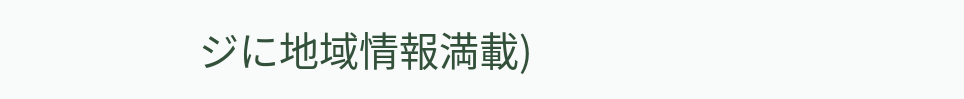ジに地域情報満載)